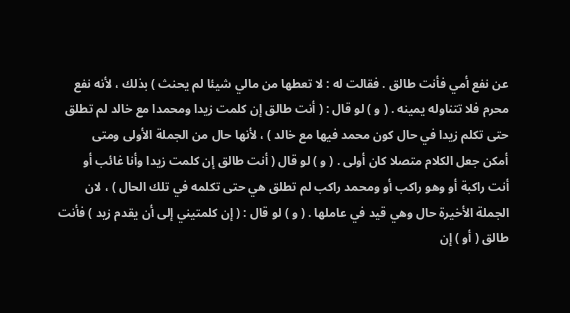عن نفع أمي فأنت طالق . فقالت له : لا تعطها من مالي شيئا لم يحنث ) بذلك ، لأنه نفع
محرم فلا تتناوله يمينه . ( و ) لو قال : ( أنت طالق إن كلمت زيدا ومحمدا مع خالد لم تطلق
حتى تكلم زيدا في حال كون محمد فيها مع خالد ) ، لأنها حال من الجملة الأولى ومتى
أمكن جعل الكلام متصلا كان أولى . ( و ) لو قال ( أنت طالق إن كلمت زيدا وأنا غائب أو
أنت راكبة أو وهو راكب أو ومحمد راكب لم تطلق هي حتى تكلمه في تلك الحال ) ، لان
الجملة الأخيرة حال وهي قيد في عاملها . ( و ) لو قال : ( إن كلمتيني إلى أن يقدم زيد ) فأنت
طالق ( أو ) إن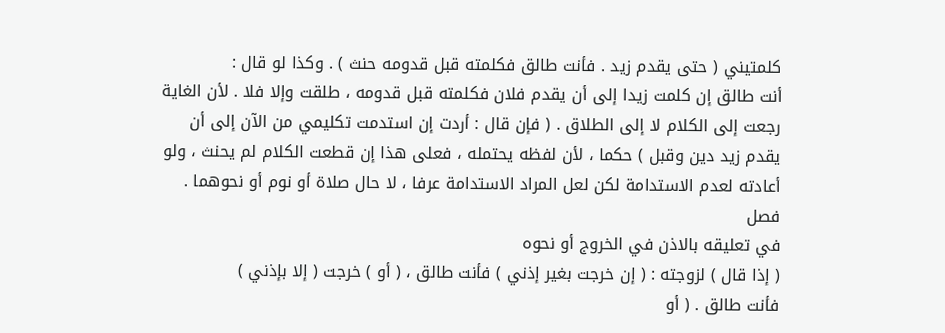كلمتيني ( حتى يقدم زيد . فأنت طالق فكلمته قبل قدومه حنث ) . وكذا لو قال :
أنت طالق إن كلمت زيدا إلى أن يقدم فلان فكلمته قبل قدومه ، طلقت وإلا فلا . لأن الغاية
رجعت إلى الكلام لا إلى الطلاق . ( فإن قال : أردت إن استدمت تكليمي من الآن إلى أن
يقدم زيد دين وقبل ) حكما ، لأن لفظه يحتمله ، فعلى هذا إن قطعت الكلام لم يحنث ، ولو
أعادته لعدم الاستدامة لكن لعل المراد الاستدامة عرفا ، لا حال صلاة أو نوم أو نحوهما .
فصل
في تعليقه بالاذن في الخروج أو نحوه
( إذا قال ) لزوجته : ( إن خرجت بغير إذني ) فأنت طالق ، ( أو ) خرجت ( إلا بإذني )
فأنت طالق . ( أو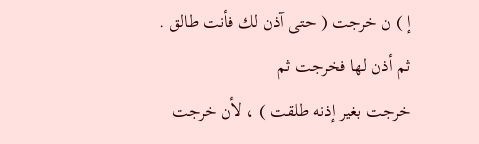إ ) ن خرجت ( حتى آذن لك فأنت طالق . ثم أذن لها فخرجت ثم
خرجت بغير إذنه طلقت ) ، لأن خرجت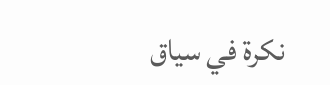نكرة في سياق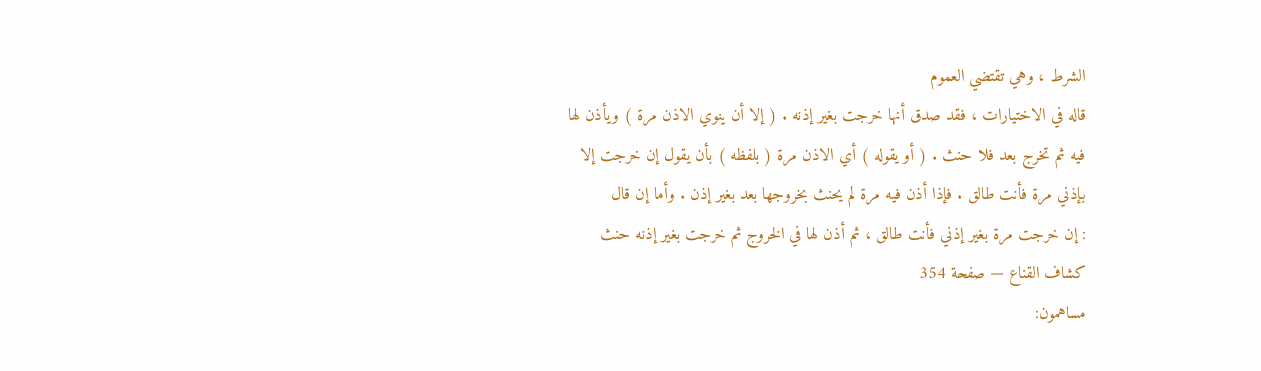الشرط ، وهي تقتضي العموم
قاله في الاختيارات ، فقد صدق أنها خرجت بغير إذنه . ( إلا أن ينوي الاذن مرة ) ويأذن لها
فيه ثم تخرج بعد فلا حنث . ( أو يقوله ) أي الاذن مرة ( بلفظه ) بأن يقول إن خرجت إلا
بإذني مرة فأنت طالق . فإذا أذن فيه مرة لم يحنث بخروجها بعد بغير إذن . وأما إن قال
: إن خرجت مرة بغير إذني فأنت طالق ، ثم أذن لها في الخروج ثم خرجت بغير إذنه حنث
كشاف القناع — صفحة 354
مساهمون: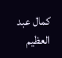كمال عبد العظيم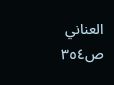العناني
ص٣٥٤